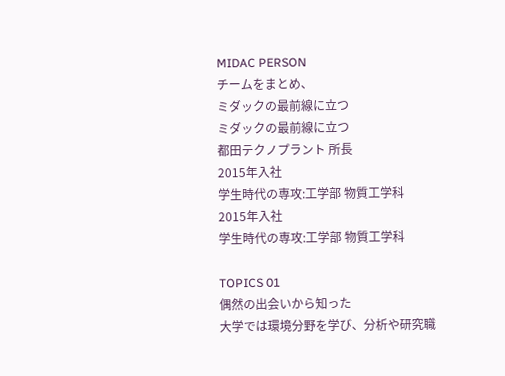MIDAC PERSON
チームをまとめ、
ミダックの最前線に立つ
ミダックの最前線に立つ
都田テクノプラント 所長
2015年入社
学生時代の専攻:工学部 物質工学科
2015年入社
学生時代の専攻:工学部 物質工学科

TOPICS 01
偶然の出会いから知った
大学では環境分野を学び、分析や研究職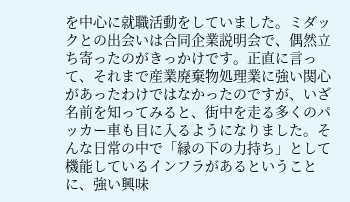を中心に就職活動をしていました。ミダックとの出会いは合同企業説明会で、偶然立ち寄ったのがきっかけです。正直に言って、それまで産業廃棄物処理業に強い関心があったわけではなかったのですが、いざ名前を知ってみると、街中を走る多くのパッカー車も目に入るようになりました。そんな日常の中で「縁の下の力持ち」として機能しているインフラがあるということに、強い興味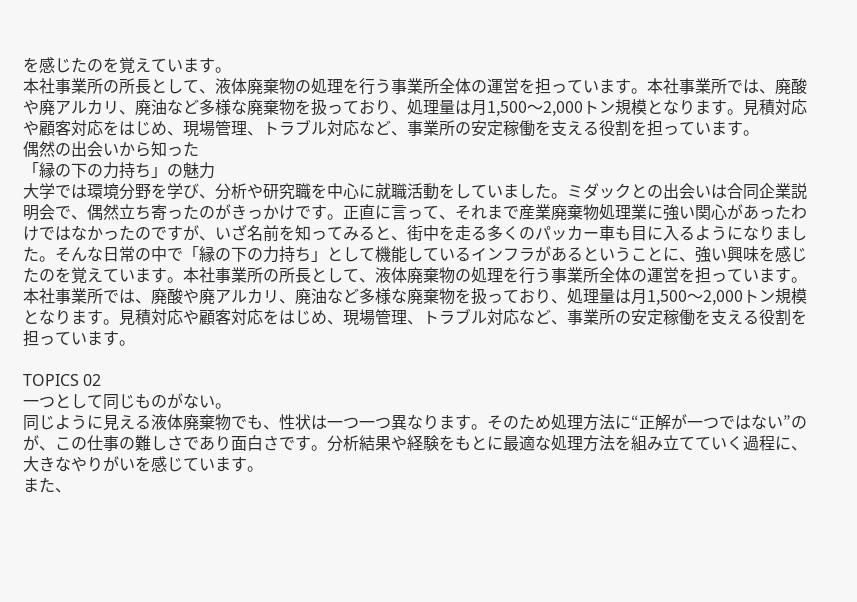を感じたのを覚えています。
本社事業所の所長として、液体廃棄物の処理を行う事業所全体の運営を担っています。本社事業所では、廃酸や廃アルカリ、廃油など多様な廃棄物を扱っており、処理量は月1,500〜2,000トン規模となります。見積対応や顧客対応をはじめ、現場管理、トラブル対応など、事業所の安定稼働を支える役割を担っています。
偶然の出会いから知った
「縁の下の力持ち」の魅力
大学では環境分野を学び、分析や研究職を中心に就職活動をしていました。ミダックとの出会いは合同企業説明会で、偶然立ち寄ったのがきっかけです。正直に言って、それまで産業廃棄物処理業に強い関心があったわけではなかったのですが、いざ名前を知ってみると、街中を走る多くのパッカー車も目に入るようになりました。そんな日常の中で「縁の下の力持ち」として機能しているインフラがあるということに、強い興味を感じたのを覚えています。本社事業所の所長として、液体廃棄物の処理を行う事業所全体の運営を担っています。本社事業所では、廃酸や廃アルカリ、廃油など多様な廃棄物を扱っており、処理量は月1,500〜2,000トン規模となります。見積対応や顧客対応をはじめ、現場管理、トラブル対応など、事業所の安定稼働を支える役割を担っています。

TOPICS 02
一つとして同じものがない。
同じように見える液体廃棄物でも、性状は一つ一つ異なります。そのため処理方法に“正解が一つではない”のが、この仕事の難しさであり面白さです。分析結果や経験をもとに最適な処理方法を組み立てていく過程に、大きなやりがいを感じています。
また、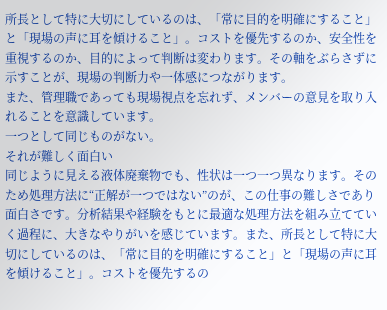所長として特に大切にしているのは、「常に目的を明確にすること」と「現場の声に耳を傾けること」。コストを優先するのか、安全性を重視するのか、目的によって判断は変わります。その軸をぶらさずに示すことが、現場の判断力や一体感につながります。
また、管理職であっても現場視点を忘れず、メンバーの意見を取り入れることを意識しています。
一つとして同じものがない。
それが難しく面白い
同じように見える液体廃棄物でも、性状は一つ一つ異なります。そのため処理方法に“正解が一つではない”のが、この仕事の難しさであり面白さです。分析結果や経験をもとに最適な処理方法を組み立てていく過程に、大きなやりがいを感じています。また、所長として特に大切にしているのは、「常に目的を明確にすること」と「現場の声に耳を傾けること」。コストを優先するの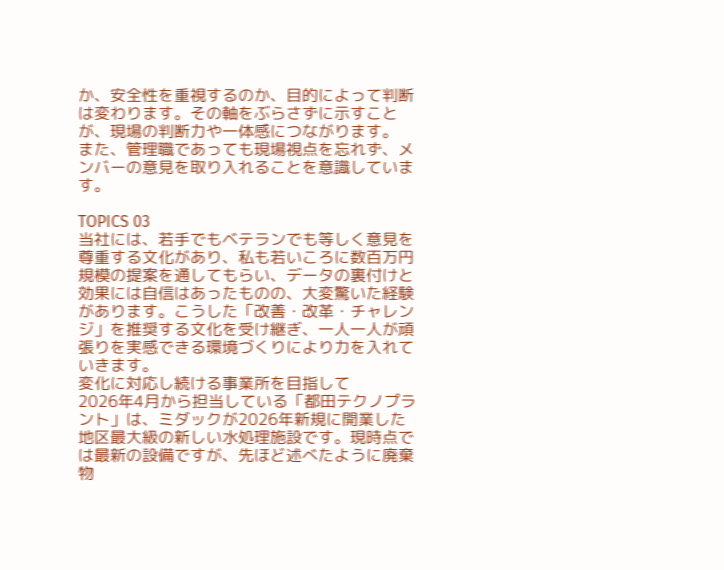か、安全性を重視するのか、目的によって判断は変わります。その軸をぶらさずに示すことが、現場の判断力や一体感につながります。
また、管理職であっても現場視点を忘れず、メンバーの意見を取り入れることを意識しています。

TOPICS 03
当社には、若手でもベテランでも等しく意見を尊重する文化があり、私も若いころに数百万円規模の提案を通してもらい、データの裏付けと効果には自信はあったものの、大変驚いた経験があります。こうした「改善・改革・チャレンジ」を推奨する文化を受け継ぎ、一人一人が頑張りを実感できる環境づくりにより力を入れていきます。
変化に対応し続ける事業所を目指して
2026年4月から担当している「都田テクノプラント」は、ミダックが2026年新規に開業した地区最大級の新しい水処理施設です。現時点では最新の設備ですが、先ほど述べたように廃棄物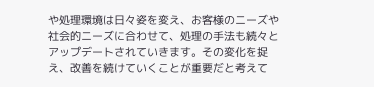や処理環境は日々姿を変え、お客様のニーズや社会的ニーズに合わせて、処理の手法も続々とアップデートされていきます。その変化を捉え、改善を続けていくことが重要だと考えて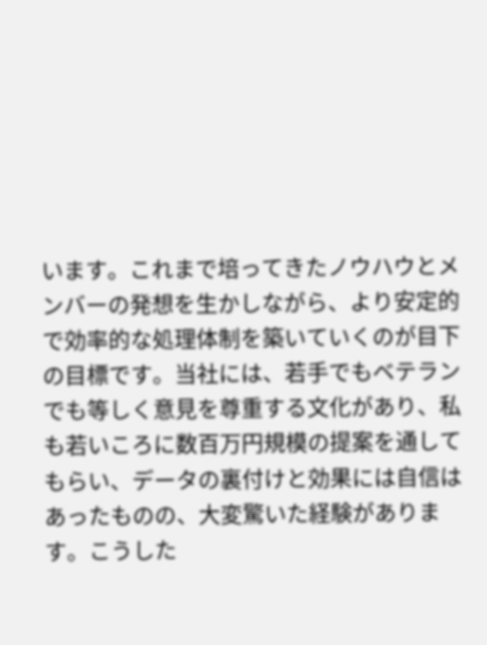います。これまで培ってきたノウハウとメンバーの発想を生かしながら、より安定的で効率的な処理体制を築いていくのが目下の目標です。当社には、若手でもベテランでも等しく意見を尊重する文化があり、私も若いころに数百万円規模の提案を通してもらい、データの裏付けと効果には自信はあったものの、大変驚いた経験があります。こうした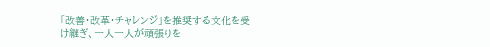「改善・改革・チャレンジ」を推奨する文化を受け継ぎ、一人一人が頑張りを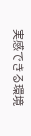実感できる環境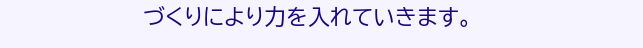づくりにより力を入れていきます。